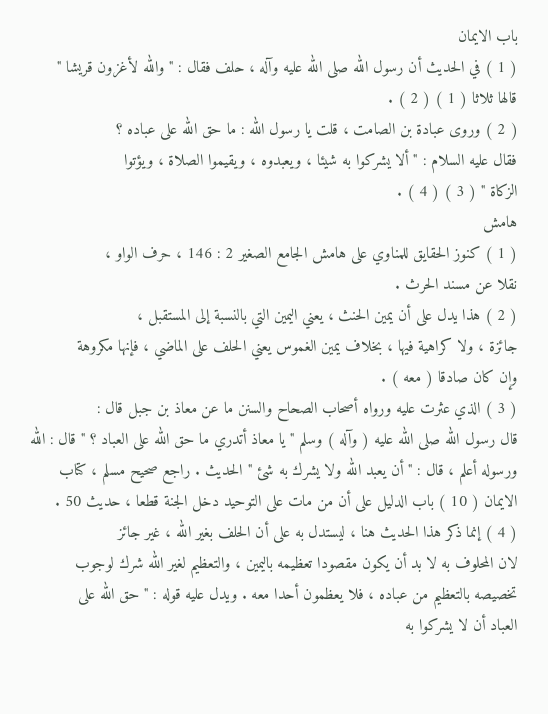باب الايمان
( 1 ) في الحديث أن رسول الله صلى الله عليه وآله ، حلف فقال : " والله لأغزون قريشا "
قالها ثلاثا ( 1 ) ( 2 ) .
( 2 ) وروى عبادة بن الصامت ، قلت يا رسول الله : ما حق الله على عباده ؟
فقال عليه السلام : " ألا يشركوا به شيئا ، ويعبدوه ، ويقيموا الصلاة ، ويؤتوا
الزكاة " ( 3 ) ( 4 ) .
هامش
( 1 ) كنوز الحقايق للمناوي على هامش الجامع الصغير 2 : 146 ، حرف الواو ،
نقلا عن مسند الحرث .
( 2 ) هذا يدل على أن يمين الحنث ، يعني اليمين التي بالنسبة إلى المستقبل ،
جائزة ، ولا كراهية فيها ، بخلاف يمين الغموس يعني الحلف على الماضي ، فإنها مكروهة
وإن كان صادقا ( معه ) .
( 3 ) الذي عثرت عليه ورواه أصحاب الصحاح والسنن ما عن معاذ بن جبل قال :
قال رسول الله صلى الله عليه ( وآله ) وسلم " يا معاذ أتدري ما حق الله على العباد ؟ " قال : الله
ورسوله أعلم ، قال : " أن يعبد الله ولا يشرك به شئ " الحديث . راجع صحيح مسلم ، كتاب
الايمان ( 10 ) باب الدليل على أن من مات على التوحيد دخل الجنة قطعا ، حديث 50 .
( 4 ) إنما ذكر هذا الحديث هنا ، ليستدل به على أن الحلف بغير الله ، غير جائز
لان المحلوف به لا بد أن يكون مقصودا تعظيمه باليمين ، والتعظيم لغير الله شرك لوجوب
تخصيصه بالتعظيم من عباده ، فلا يعظمون أحدا معه . ويدل عليه قوله : " حق الله على
العباد أن لا يشركوا به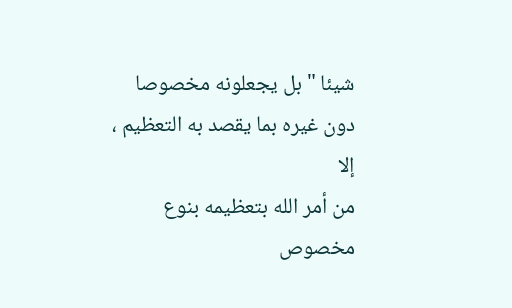شيئا " بل يجعلونه مخصوصا دون غيره بما يقصد به التعظيم ، إلا
من أمر الله بتعظيمه بنوع مخصوص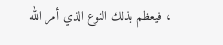، فيعظم بذلك النوع الذي أمر الله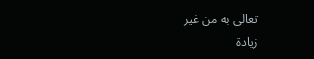تعالى به من غير
زيادة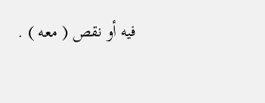فيه أو نقص ( معه ) .